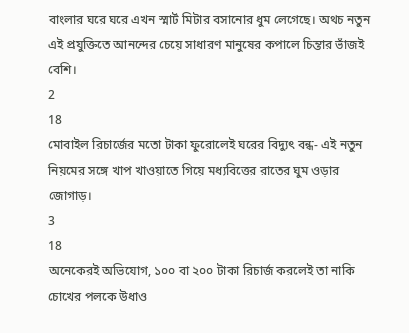বাংলার ঘরে ঘরে এখন স্মার্ট মিটার বসানোর ধুম লেগেছে। অথচ নতুন এই প্রযুক্তিতে আনন্দের চেয়ে সাধারণ মানুষের কপালে চিন্তার ভাঁজই বেশি।
2
18
মোবাইল রিচার্জের মতো টাকা ফুরোলেই ঘরের বিদ্যুৎ বন্ধ- এই নতুন নিয়মের সঙ্গে খাপ খাওয়াতে গিয়ে মধ্যবিত্তের রাতের ঘুম ওড়ার জোগাড়।
3
18
অনেকেরই অভিযোগ, ১০০ বা ২০০ টাকা রিচার্জ করলেই তা নাকি চোখের পলকে উধাও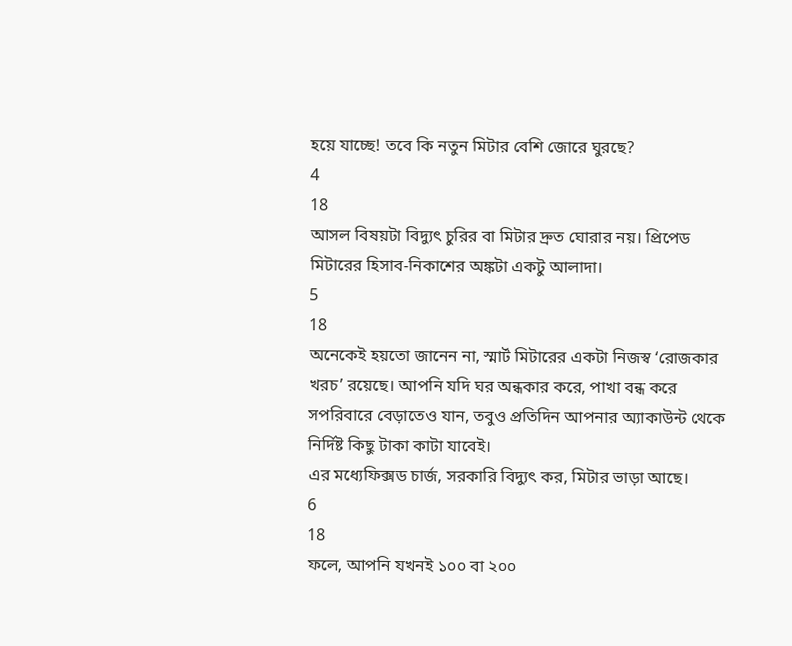হয়ে যাচ্ছে! তবে কি নতুন মিটার বেশি জোরে ঘুরছে?
4
18
আসল বিষয়টা বিদ্যুৎ চুরির বা মিটার দ্রুত ঘোরার নয়। প্রিপেড মিটারের হিসাব-নিকাশের অঙ্কটা একটু আলাদা।
5
18
অনেকেই হয়তো জানেন না, স্মার্ট মিটারের একটা নিজস্ব ‘রোজকার খরচ’ রয়েছে। আপনি যদি ঘর অন্ধকার করে, পাখা বন্ধ করে সপরিবারে বেড়াতেও যান, তবুও প্রতিদিন আপনার অ্যাকাউন্ট থেকে নির্দিষ্ট কিছু টাকা কাটা যাবেই।
এর মধ্যেফিক্সড চার্জ, সরকারি বিদ্যুৎ কর, মিটার ভাড়া আছে।
6
18
ফলে, আপনি যখনই ১০০ বা ২০০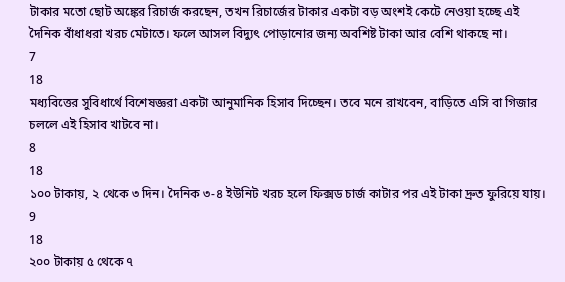টাকার মতো ছোট অঙ্কের রিচার্জ করছেন, তখন রিচার্জের টাকার একটা বড় অংশই কেটে নেওয়া হচ্ছে এই দৈনিক বাঁধাধরা খরচ মেটাতে। ফলে আসল বিদ্যুৎ পোড়ানোর জন্য অবশিষ্ট টাকা আর বেশি থাকছে না।
7
18
মধ্যবিত্তের সুবিধার্থে বিশেষজ্ঞরা একটা আনুমানিক হিসাব দিচ্ছেন। তবে মনে রাখবেন, বাড়িতে এসি বা গিজার চললে এই হিসাব খাটবে না।
8
18
১০০ টাকায়, ২ থেকে ৩ দিন। দৈনিক ৩-৪ ইউনিট খরচ হলে ফিক্সড চার্জ কাটার পর এই টাকা দ্রুত ফুরিয়ে যায়।
9
18
২০০ টাকায় ৫ থেকে ৭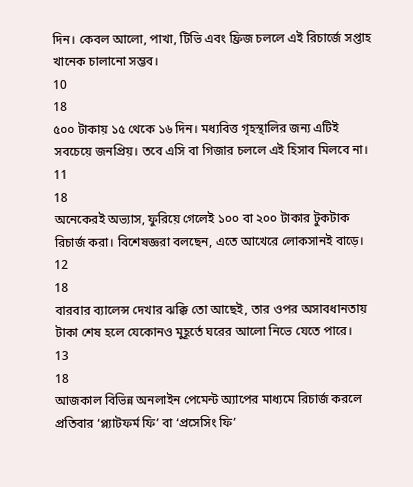দিন। কেবল আলো, পাখা, টিভি এবং ফ্রিজ চললে এই রিচার্জে সপ্তাহ খানেক চালানো সম্ভব।
10
18
৫০০ টাকায় ১৫ থেকে ১৬ দিন। মধ্যবিত্ত গৃহস্থালির জন্য এটিই সবচেয়ে জনপ্রিয়। তবে এসি বা গিজার চললে এই হিসাব মিলবে না।
11
18
অনেকেরই অভ্যাস, ফুরিয়ে গেলেই ১০০ বা ২০০ টাকার টুকটাক রিচার্জ করা। বিশেষজ্ঞরা বলছেন, এতে আখেরে লোকসানই বাড়ে।
12
18
বারবার ব্যালেন্স দেখার ঝক্কি তো আছেই, তার ওপর অসাবধানতায় টাকা শেষ হলে যেকোনও মুহূর্তে ঘরের আলো নিভে যেতে পারে।
13
18
আজকাল বিভিন্ন অনলাইন পেমেন্ট অ্যাপের মাধ্যমে রিচার্জ করলে প্রতিবার ‘প্ল্যাটফর্ম ফি’ বা ‘প্রসেসিং ফি’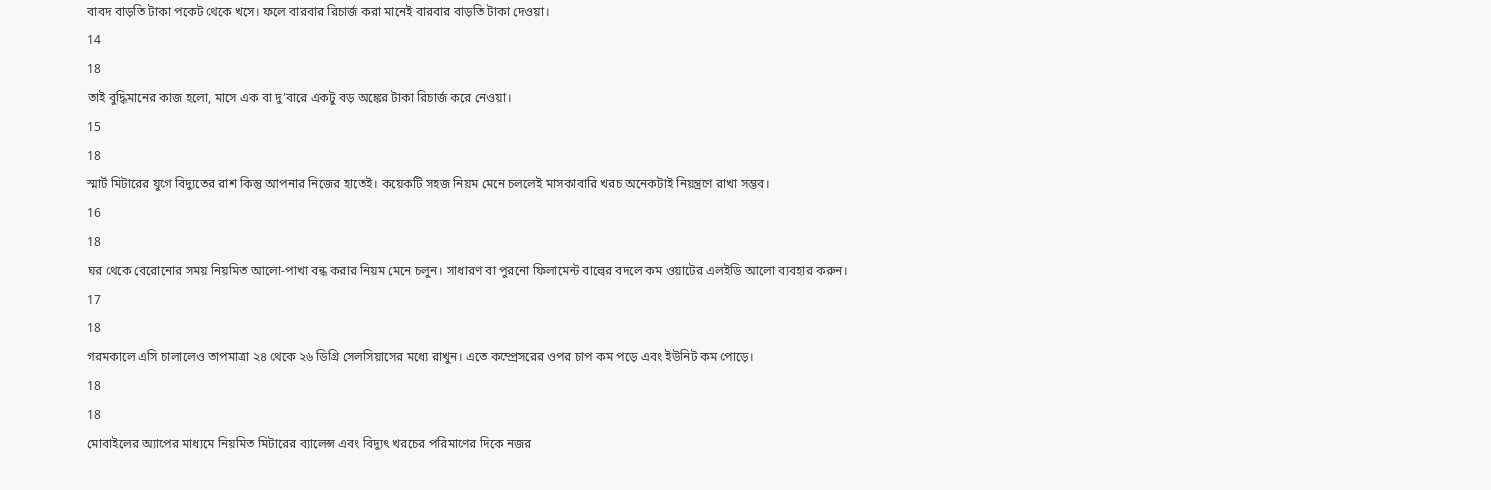বাবদ বাড়তি টাকা পকেট থেকে খসে। ফলে বারবার রিচার্জ করা মানেই বারবার বাড়তি টাকা দেওয়া।
14
18
তাই বুদ্ধিমানের কাজ হলো, মাসে এক বা দু’বারে একটু বড় অঙ্কের টাকা রিচার্জ করে নেওয়া।
15
18
স্মার্ট মিটারের যুগে বিদ্যুতের রাশ কিন্তু আপনার নিজের হাতেই। কয়েকটি সহজ নিয়ম মেনে চললেই মাসকাবারি খরচ অনেকটাই নিয়ন্ত্রণে রাখা সম্ভব।
16
18
ঘর থেকে বেরোনোর সময় নিয়মিত আলো-পাখা বন্ধ করার নিয়ম মেনে চলুন। সাধারণ বা পুরনো ফিলামেন্ট বাল্বের বদলে কম ওয়াটের এলইডি আলো ব্যবহার করুন।
17
18
গরমকালে এসি চালালেও তাপমাত্রা ২৪ থেকে ২৬ ডিগ্রি সেলসিয়াসের মধ্যে রাখুন। এতে কম্প্রেসরের ওপর চাপ কম পড়ে এবং ইউনিট কম পোড়ে।
18
18
মোবাইলের অ্যাপের মাধ্যমে নিয়মিত মিটারের ব্যালেন্স এবং বিদ্যুৎ খরচের পরিমাণের দিকে নজর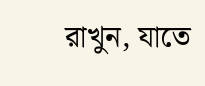রাখুন, যাতে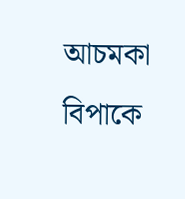আচমকা বিপাকে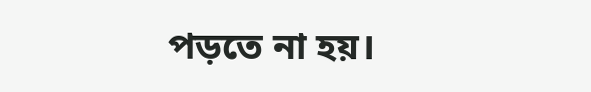পড়তে না হয়।